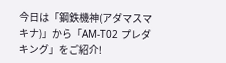今日は「鋼鉄機神(アダマスマキナ)」から「AM-T02 プレダキング」をご紹介!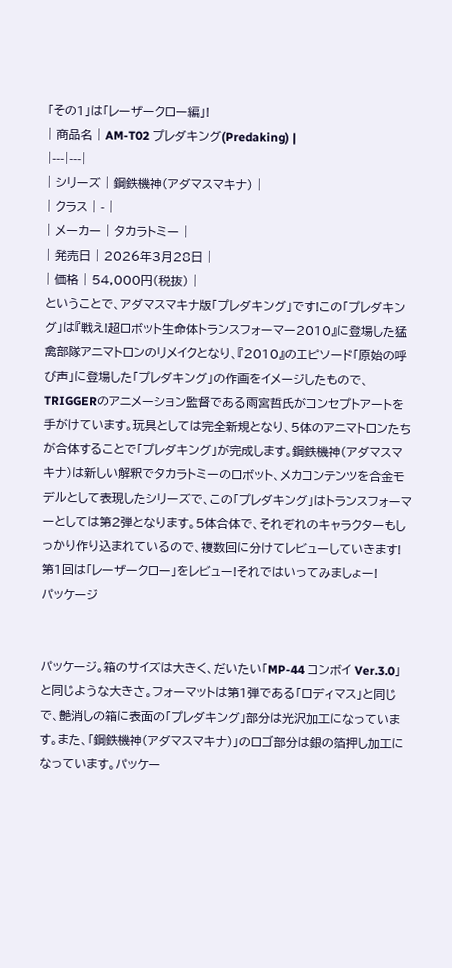「その1」は「レーザークロー編」!
| 商品名 | AM-T02 プレダキング(Predaking) |
|---|---|
| シリーズ | 鋼鉄機神(アダマスマキナ) |
| クラス | - |
| メーカー | タカラトミー |
| 発売日 | 2026年3月28日 |
| 価格 | 54,000円(税抜) |
ということで、アダマスマキナ版「プレダキング」です!この「プレダキング」は『戦え!超ロボット生命体トランスフォーマー2010』に登場した猛禽部隊アニマトロンのリメイクとなり、『2010』のエピソード「原始の呼び声」に登場した「プレダキング」の作画をイメージしたもので、TRIGGERのアニメーション監督である雨宮哲氏がコンセプトアートを手がけています。玩具としては完全新規となり、5体のアニマトロンたちが合体することで「プレダキング」が完成します。鋼鉄機神(アダマスマキナ)は新しい解釈でタカラトミーのロボット、メカコンテンツを合金モデルとして表現したシリーズで、この「プレダキング」はトランスフォーマーとしては第2弾となります。5体合体で、それぞれのキャラクターもしっかり作り込まれているので、複数回に分けてレビューしていきます!第1回は「レーザークロー」をレビュー!それではいってみましょー!
パッケージ


パッケージ。箱のサイズは大きく、だいたい「MP-44 コンボイ Ver.3.0」と同じような大きさ。フォーマットは第1弾である「ロディマス」と同じで、艶消しの箱に表面の「プレダキング」部分は光沢加工になっています。また、「鋼鉄機神(アダマスマキナ)」のロゴ部分は銀の箔押し加工になっています。パッケー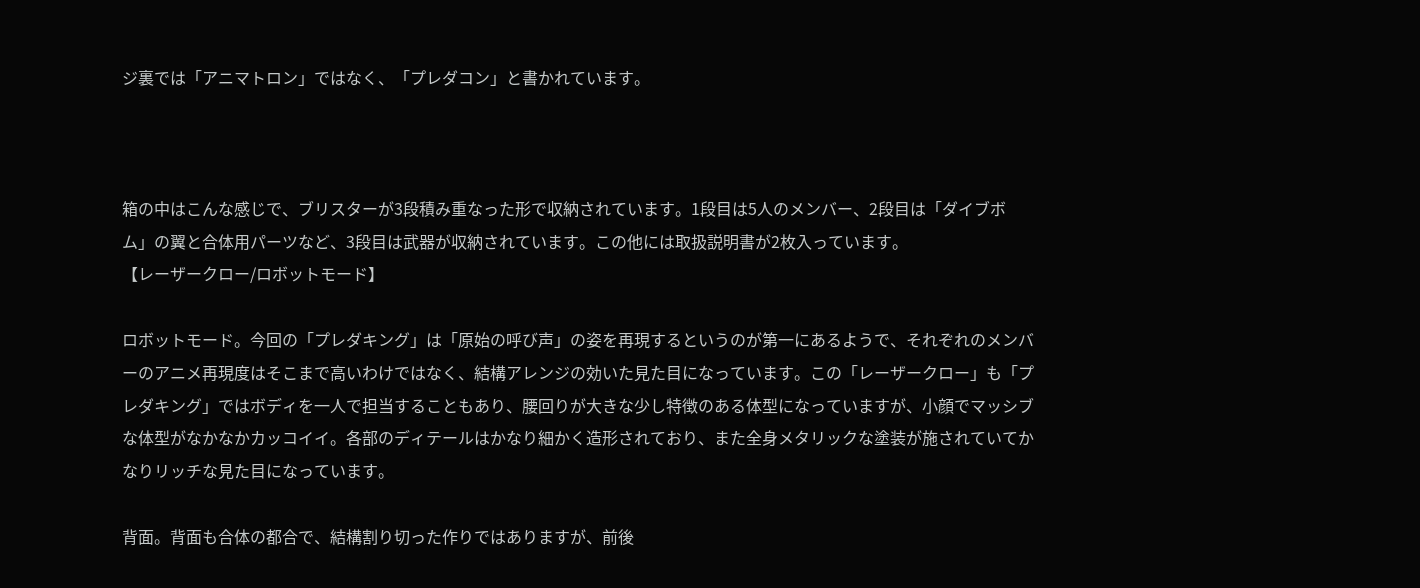ジ裏では「アニマトロン」ではなく、「プレダコン」と書かれています。



箱の中はこんな感じで、ブリスターが3段積み重なった形で収納されています。1段目は5人のメンバー、2段目は「ダイブボム」の翼と合体用パーツなど、3段目は武器が収納されています。この他には取扱説明書が2枚入っています。
【レーザークロー/ロボットモード】

ロボットモード。今回の「プレダキング」は「原始の呼び声」の姿を再現するというのが第一にあるようで、それぞれのメンバーのアニメ再現度はそこまで高いわけではなく、結構アレンジの効いた見た目になっています。この「レーザークロー」も「プレダキング」ではボディを一人で担当することもあり、腰回りが大きな少し特徴のある体型になっていますが、小顔でマッシブな体型がなかなかカッコイイ。各部のディテールはかなり細かく造形されており、また全身メタリックな塗装が施されていてかなりリッチな見た目になっています。

背面。背面も合体の都合で、結構割り切った作りではありますが、前後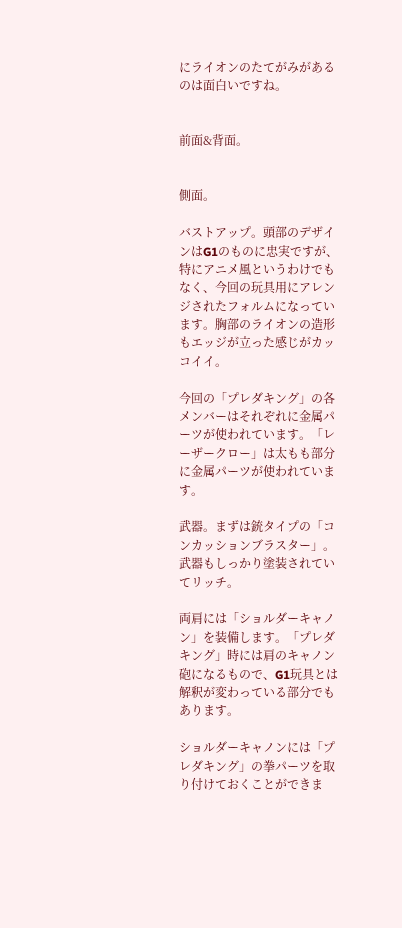にライオンのたてがみがあるのは面白いですね。


前面&背面。


側面。

バストアップ。頭部のデザインはG1のものに忠実ですが、特にアニメ風というわけでもなく、今回の玩具用にアレンジされたフォルムになっています。胸部のライオンの造形もエッジが立った感じがカッコイイ。

今回の「プレダキング」の各メンバーはそれぞれに金属パーツが使われています。「レーザークロー」は太もも部分に金属パーツが使われています。

武器。まずは銃タイプの「コンカッションブラスター」。武器もしっかり塗装されていてリッチ。

両肩には「ショルダーキャノン」を装備します。「プレダキング」時には肩のキャノン砲になるもので、G1玩具とは解釈が変わっている部分でもあります。

ショルダーキャノンには「プレダキング」の拳パーツを取り付けておくことができま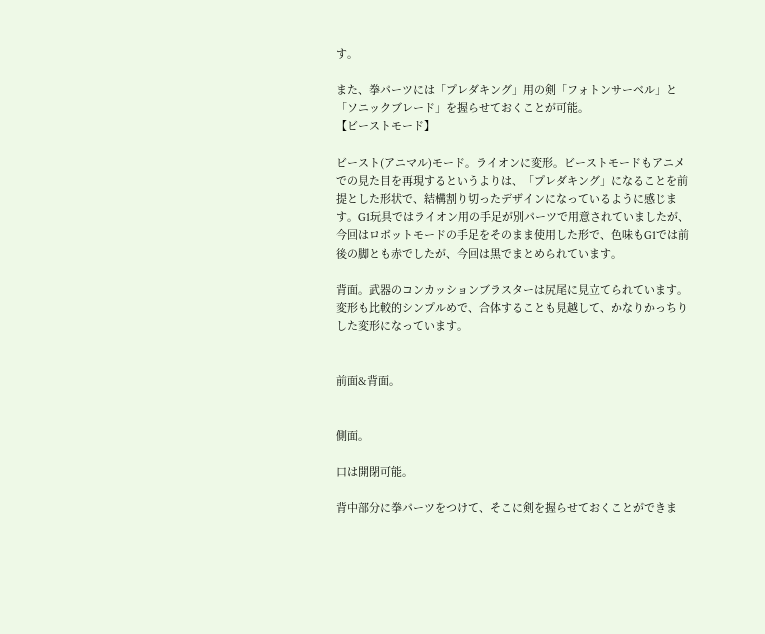す。

また、拳パーツには「プレダキング」用の剣「フォトンサーベル」と「ソニックブレード」を握らせておくことが可能。
【ビーストモード】

ビースト(アニマル)モード。ライオンに変形。ビーストモードもアニメでの見た目を再現するというよりは、「プレダキング」になることを前提とした形状で、結構割り切ったデザインになっているように感じます。G1玩具ではライオン用の手足が別パーツで用意されていましたが、今回はロボットモードの手足をそのまま使用した形で、色味もG1では前後の脚とも赤でしたが、今回は黒でまとめられています。

背面。武器のコンカッションブラスターは尻尾に見立てられています。変形も比較的シンプルめで、合体することも見越して、かなりかっちりした変形になっています。


前面&背面。


側面。

口は開閉可能。

背中部分に拳パーツをつけて、そこに剣を握らせておくことができま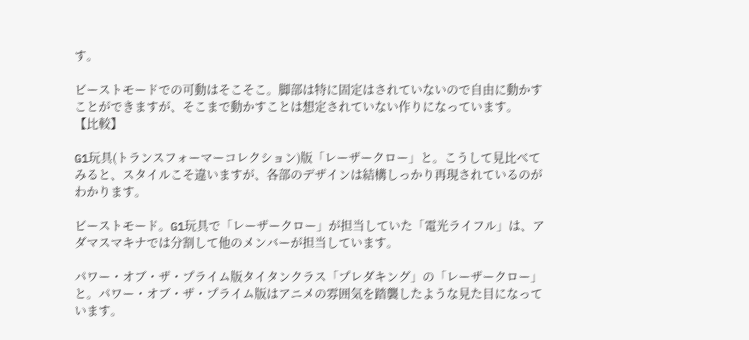す。

ビーストモードでの可動はそこそこ。脚部は特に固定はされていないので自由に動かすことができますが、そこまで動かすことは想定されていない作りになっています。
【比較】

G1玩具(トランスフォーマーコレクション)版「レーザークロー」と。こうして見比べてみると、スタイルこそ違いますが、各部のデザインは結構しっかり再現されているのがわかります。

ビーストモード。G1玩具で「レーザークロー」が担当していた「電光ライフル」は、アダマスマキナでは分割して他のメンバーが担当しています。

パワー・オブ・ザ・プライム版タイタンクラス「プレダキング」の「レーザークロー」と。パワー・オブ・ザ・プライム版はアニメの雰囲気を踏襲したような見た目になっています。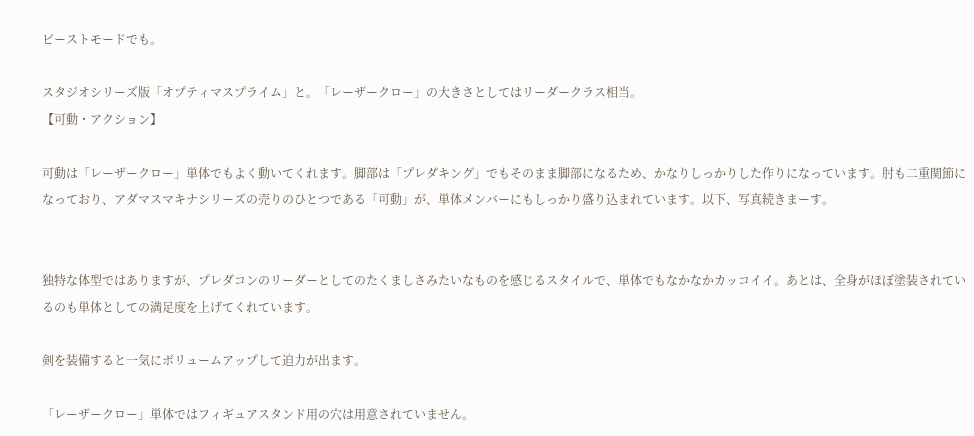ビーストモードでも。

スタジオシリーズ版「オプティマスプライム」と。「レーザークロー」の大きさとしてはリーダークラス相当。
【可動・アクション】

可動は「レーザークロー」単体でもよく動いてくれます。脚部は「プレダキング」でもそのまま脚部になるため、かなりしっかりした作りになっています。肘も二重関節になっており、アダマスマキナシリーズの売りのひとつである「可動」が、単体メンバーにもしっかり盛り込まれています。以下、写真続きまーす。


独特な体型ではありますが、プレダコンのリーダーとしてのたくましさみたいなものを感じるスタイルで、単体でもなかなかカッコイイ。あとは、全身がほぼ塗装されているのも単体としての満足度を上げてくれています。

剣を装備すると一気にボリュームアップして迫力が出ます。

「レーザークロー」単体ではフィギュアスタンド用の穴は用意されていません。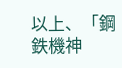以上、「鋼鉄機神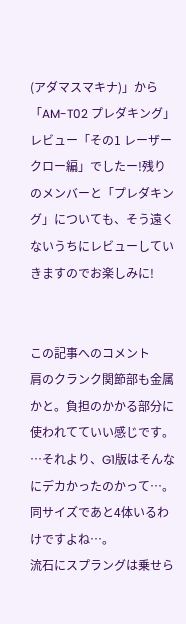(アダマスマキナ)」から「AM-T02 プレダキング」レビュー「その1 レーザークロー編」でしたー!残りのメンバーと「プレダキング」についても、そう遠くないうちにレビューしていきますのでお楽しみに!


この記事へのコメント
肩のクランク関節部も金属かと。負担のかかる部分に使われてていい感じです。
…それより、G1版はそんなにデカかったのかって…。同サイズであと4体いるわけですよね…。
流石にスプラングは乗せら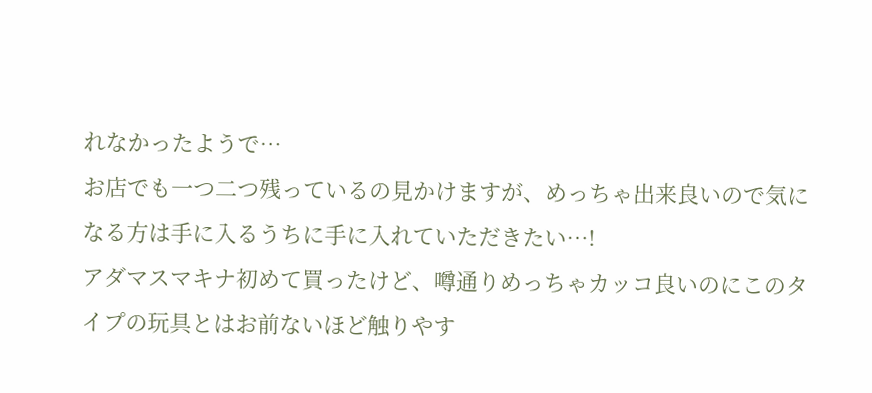れなかったようで…
お店でも一つ二つ残っているの見かけますが、めっちゃ出来良いので気になる方は手に入るうちに手に入れていただきたい…!
アダマスマキナ初めて買ったけど、噂通りめっちゃカッコ良いのにこのタイプの玩具とはお前ないほど触りやす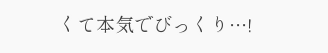くて本気でびっくり…!